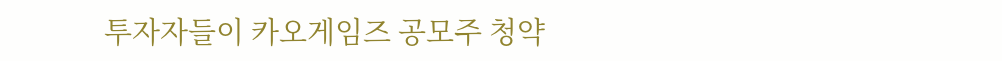투자자들이 카오게임즈 공모주 청약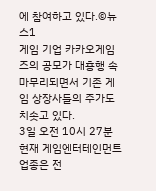에 참여하고 있다.©뉴스1
게임 기업 카카오게임즈의 공모가 대흥행 속 마무리되면서 기존 게임 상장사들의 주가도 치솟고 있다.
3일 오전 10시 27분 현재 게임엔터테인먼트 업종은 전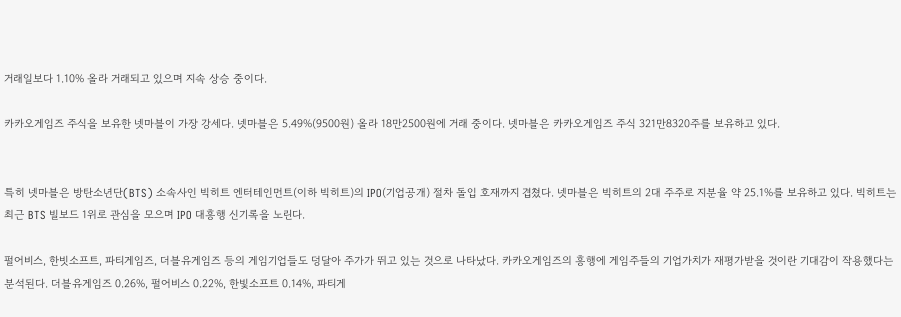거래일보다 1.10% 올라 거래되고 있으며 지속 상승 중이다.

카카오게임즈 주식을 보유한 넷마블이 가장 강세다. 넷마블은 5.49%(9500원) 올라 18만2500원에 거래 중이다. 넷마블은 카카오게임즈 주식 321만8320주를 보유하고 있다.


특히 넷마블은 방탄소년단(BTS) 소속사인 빅히트 엔터테인먼트(이하 빅히트)의 IPO(기업공개) 절차 돌입 호재까지 겹쳤다. 넷마블은 빅히트의 2대 주주로 지분율 약 25.1%를 보유하고 있다. 빅히트는 최근 BTS 빌보드 1위로 관심을 모으며 IPO 대흥행 신기록을 노린다.

펄어비스, 한빗소프트, 파티게임즈, 더블유게임즈 등의 게임기업들도 덩달아 주가가 뛰고 있는 것으로 나타났다. 카카오게임즈의 흥행에 게임주들의 기업가치가 재평가받을 것이란 기대감이 작용했다는 분석된다. 더블유게임즈 0.26%, 펄어비스 0.22%, 한빛소프트 0.14%, 파티게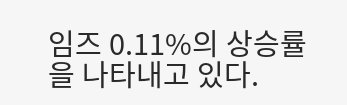임즈 0.11%의 상승률을 나타내고 있다.